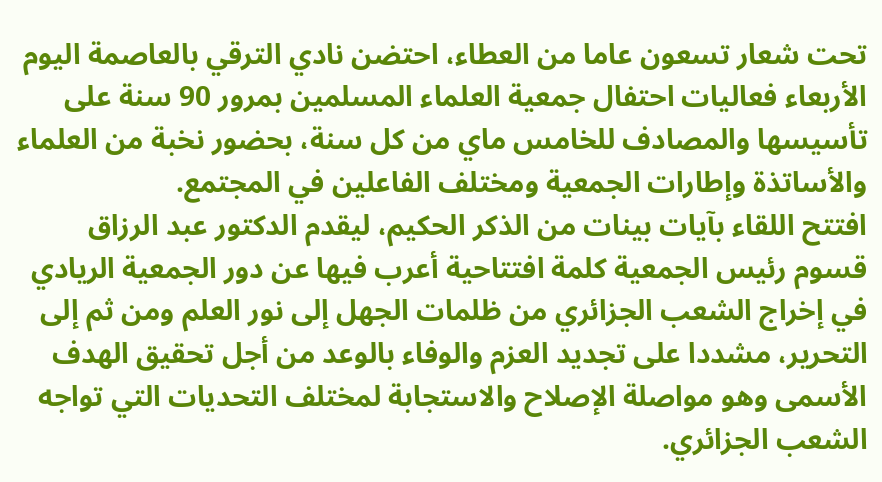تحت شعار تسعون عاما من العطاء، احتضن نادي الترقي بالعاصمة اليوم الأربعاء فعاليات احتفال جمعية العلماء المسلمين بمرور 90 سنة على تأسيسها والمصادف للخامس ماي من كل سنة، بحضور نخبة من العلماء والأساتذة وإطارات الجمعية ومختلف الفاعلين في المجتمع.
افتتح اللقاء بآيات بينات من الذكر الحكيم، ليقدم الدكتور عبد الرزاق قسوم رئيس الجمعية كلمة افتتاحية أعرب فيها عن دور الجمعية الريادي في إخراج الشعب الجزائري من ظلمات الجهل إلى نور العلم ومن ثم إلى التحرير، مشددا على تجديد العزم والوفاء بالوعد من أجل تحقيق الهدف الأسمى وهو مواصلة الإصلاح والاستجابة لمختلف التحديات التي تواجه الشعب الجزائري.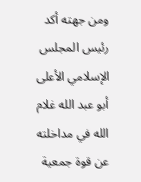ومن جهته أكد رئيس المجلس الإسلامي الأعلى أبو عبد الله غلام الله في مداخلته عن قوة جمعية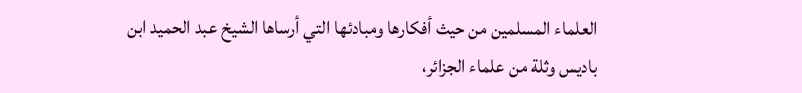العلماء المسلمين من حيث أفكارها ومبادئها التي أرساها الشيخ عبد الحميد ابن باديس وثلة من علماء الجزائر،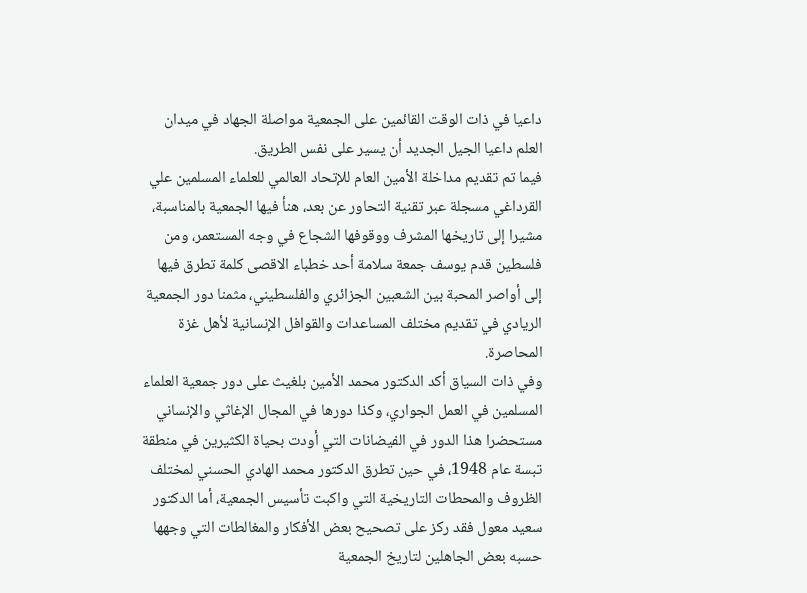داعيا في ذات الوقت القائمين على الجمعية مواصلة الجهاد في ميدان العلم داعيا الجيل الجديد أن يسير على نفس الطريق.
فيما تم تقديم مداخلة الأمين العام للإتحاد العالمي للعلماء المسلمين علي القرداغي مسجلة عبر تقنية التحاور عن بعد، هنأ فيها الجمعية بالمناسبة، مشيرا إلى تاريخها المشرف ووقوفها الشجاع في وجه المستعمر، ومن فلسطين قدم يوسف جمعة سلامة أحد خطباء الاقصى كلمة تطرق فيها إلى أواصر المحبة بين الشعبين الجزائري والفلسطيني، مثمنا دور الجمعية الريادي في تقديم مختلف المساعدات والقوافل الإنسانية لأهل غزة المحاصرة.
وفي ذات السياق أكد الدكتور محمد الأمين بلغيث على دور جمعية العلماء المسلمين في العمل الجواري، وكذا دورها في المجال الإغاثي والإنساني مستحضرا هذا الدور في الفيضانات التي أودت بحياة الكثيرين في منطقة تبسة عام 1948، في حين تطرق الدكتور محمد الهادي الحسني لمختلف الظروف والمحطات التاريخية التي واكبت تأسيس الجمعية، أما الدكتور سعيد معول فقد ركز على تصحيح بعض الأفكار والمغالطات التي وجهها حسبه بعض الجاهلين لتاريخ الجمعية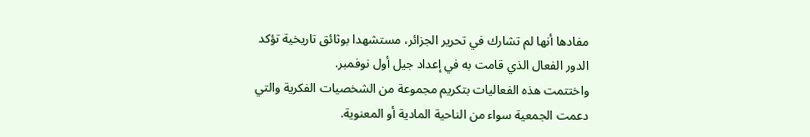مفادها أنها لم تشارك في تحرير الجزائر، مستشهدا بوثائق تاريخية تؤكد الدور الفعال الذي قامت به في إعداد جيل أول نوفمبر.
واختتمت هذه الفعاليات بتكريم مجموعة من الشخصيات الفكرية والتي دعمت الجمعية سواء من الناحية المادية أو المعنوية.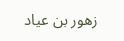زهور بن عياد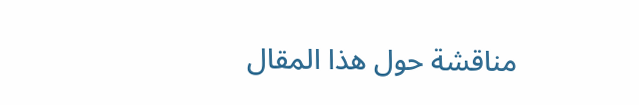مناقشة حول هذا المقال